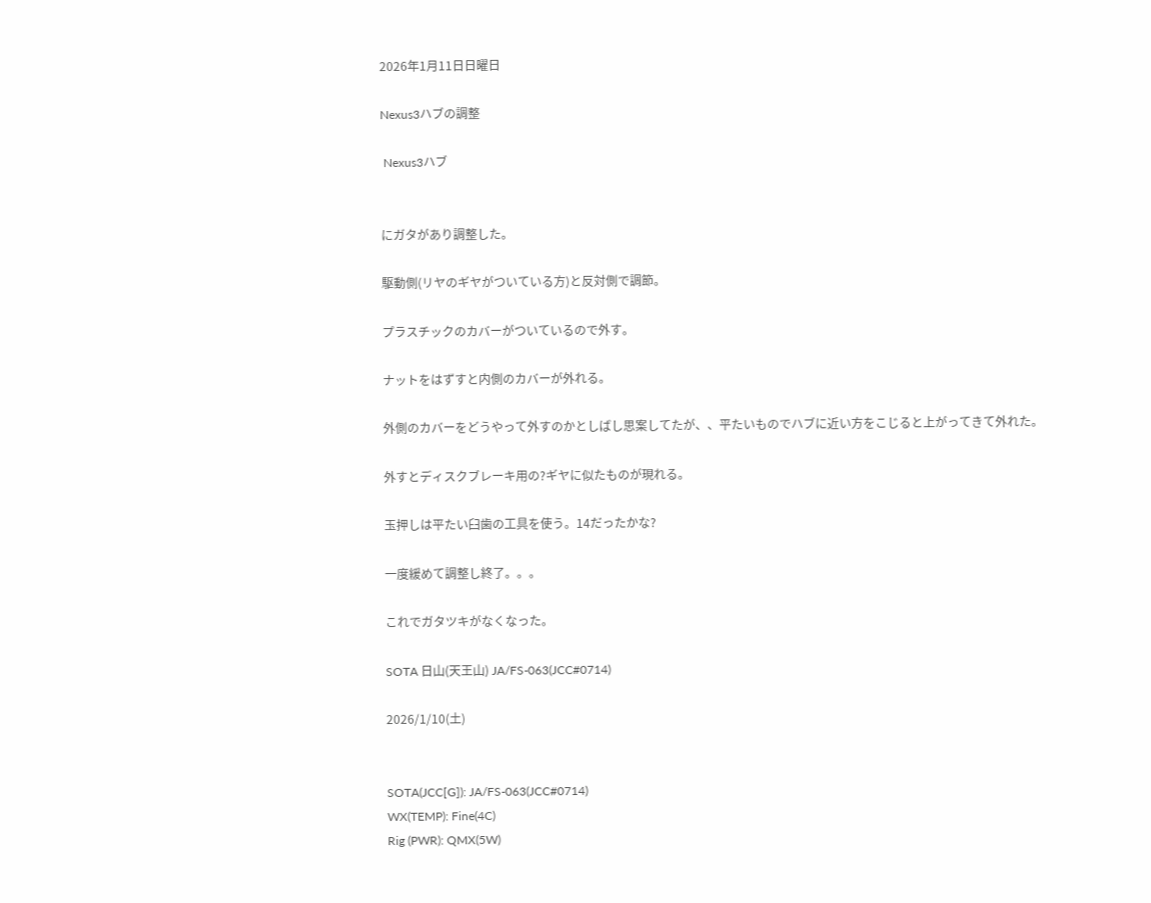2026年1月11日日曜日

Nexus3ハブの調整

 Nexus3ハブ


にガタがあり調整した。

駆動側(リヤのギヤがついている方)と反対側で調節。

プラスチックのカバーがついているので外す。

ナットをはずすと内側のカバーが外れる。

外側のカバーをどうやって外すのかとしばし思案してたが、、平たいものでハブに近い方をこじると上がってきて外れた。

外すとディスクブレーキ用の?ギヤに似たものが現れる。

玉押しは平たい臼歯の工具を使う。14だったかな?

一度緩めて調整し終了。。。

これでガタツキがなくなった。

SOTA 日山(天王山) JA/FS-063(JCC#0714)

2026/1/10(土)


SOTA(JCC[G]): JA/FS-063(JCC#0714)
WX(TEMP): Fine(4C)
Rig (PWR): QMX(5W)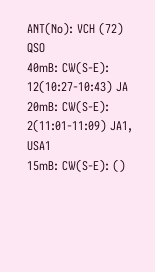ANT(No): VCH (72)
QSO
40mB: CW(S-E): 12(10:27-10:43) JA
20mB: CW(S-E): 2(11:01-11:09) JA1, USA1
15mB: CW(S-E): ()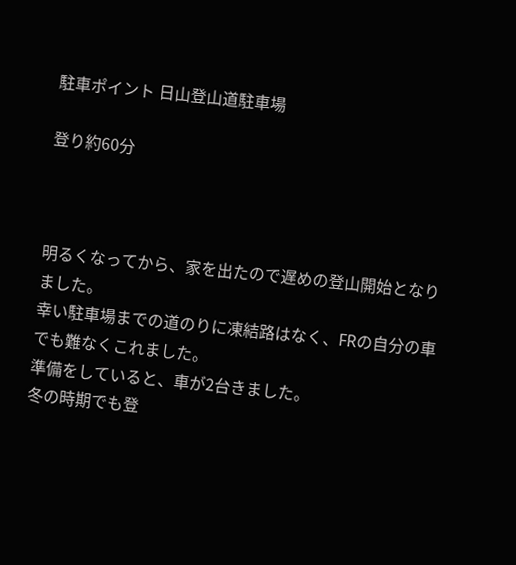駐車ポイント 日山登山道駐車場

登り約60分



明るくなってから、家を出たので遅めの登山開始となりました。
幸い駐車場までの道のりに凍結路はなく、FRの自分の車でも難なくこれました。
準備をしていると、車が2台きました。
冬の時期でも登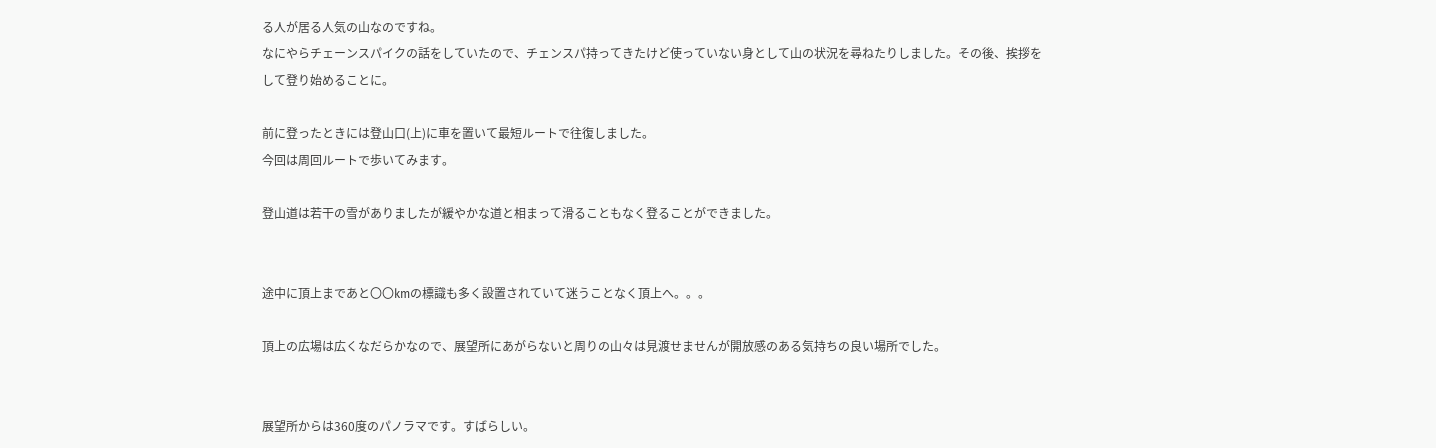る人が居る人気の山なのですね。
なにやらチェーンスパイクの話をしていたので、チェンスパ持ってきたけど使っていない身として山の状況を尋ねたりしました。その後、挨拶をして登り始めることに。

前に登ったときには登山口(上)に車を置いて最短ルートで往復しました。
今回は周回ルートで歩いてみます。

登山道は若干の雪がありましたが緩やかな道と相まって滑ることもなく登ることができました。


途中に頂上まであと〇〇kmの標識も多く設置されていて迷うことなく頂上へ。。。

頂上の広場は広くなだらかなので、展望所にあがらないと周りの山々は見渡せませんが開放感のある気持ちの良い場所でした。


展望所からは360度のパノラマです。すばらしい。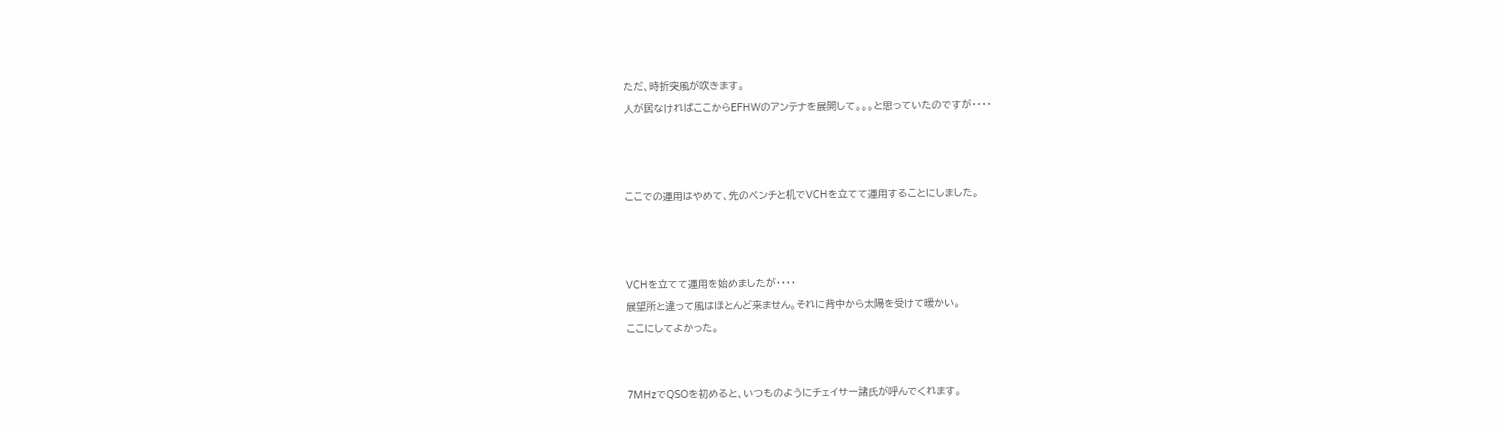ただ、時折突風が吹きます。
人が居なければここからEFHWのアンテナを展開して。。。と思っていたのですが・・・・



ここでの運用はやめて、先のベンチと机でVCHを立てて運用することにしました。



VCHを立てて運用を始めましたが・・・・
展望所と違って風はほとんど来ません。それに背中から太陽を受けて暖かい。
ここにしてよかった。


7MHzでQSOを初めると、いつものようにチェイサー諸氏が呼んでくれます。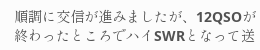順調に交信が進みましたが、12QSOが終わったところでハイSWRとなって送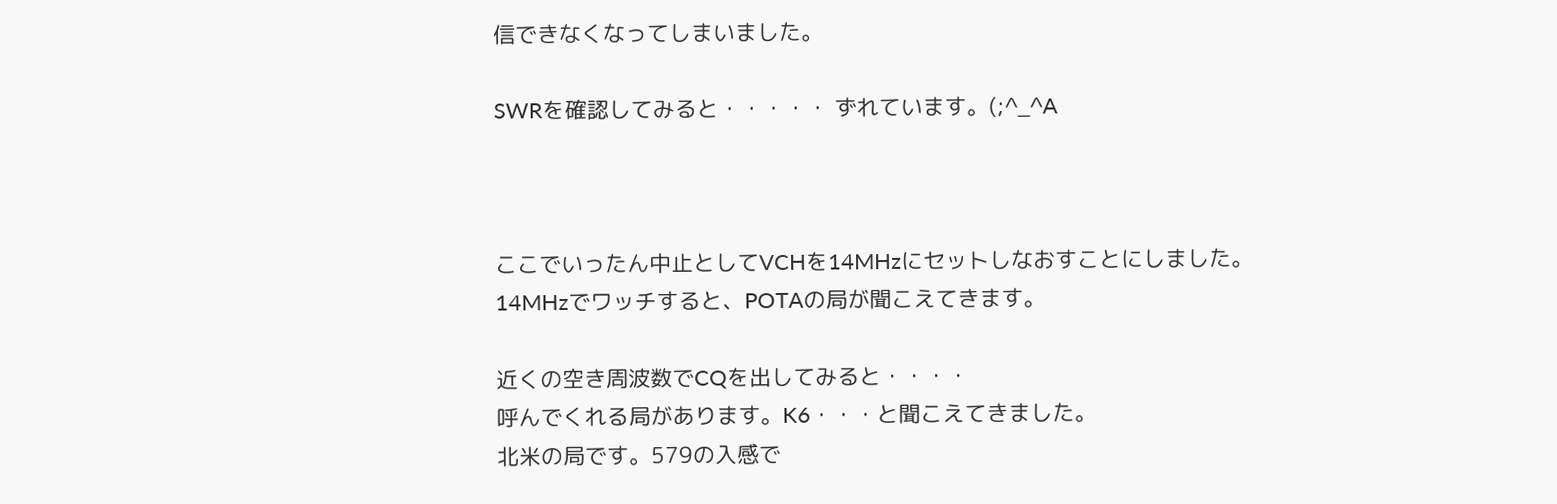信できなくなってしまいました。

SWRを確認してみると・・・・・ ずれています。(;^_^A



ここでいったん中止としてVCHを14MHzにセットしなおすことにしました。
14MHzでワッチすると、POTAの局が聞こえてきます。

近くの空き周波数でCQを出してみると・・・・
呼んでくれる局があります。K6・・・と聞こえてきました。
北米の局です。579の入感で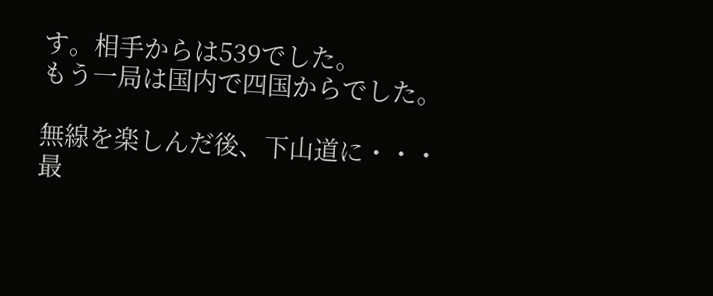す。相手からは539でした。
もう一局は国内で四国からでした。

無線を楽しんだ後、下山道に・・・
最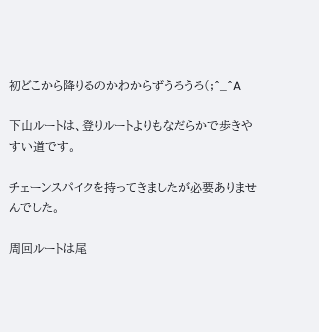初どこから降りるのかわからずうろうろ(;^_^A

下山ルートは、登りルートよりもなだらかで歩きやすい道です。

チェーンスパイクを持ってきましたが必要ありませんでした。

周回ルートは尾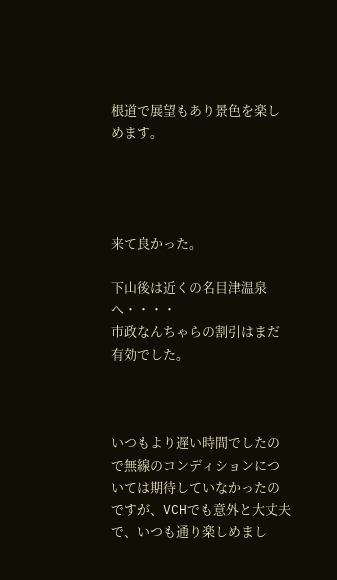根道で展望もあり景色を楽しめます。




来て良かった。

下山後は近くの名目津温泉へ・・・・
市政なんちゃらの割引はまだ有効でした。



いつもより遅い時間でしたので無線のコンディションについては期待していなかったのですが、VCHでも意外と大丈夫で、いつも通り楽しめまし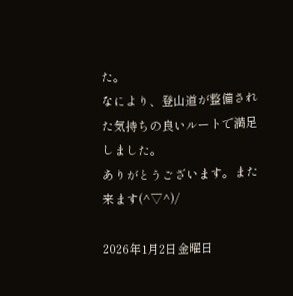た。
なにより、登山道が整備された気持ちの良いルートで満足しました。
ありがとうございます。また来ます(^▽^)/

2026年1月2日金曜日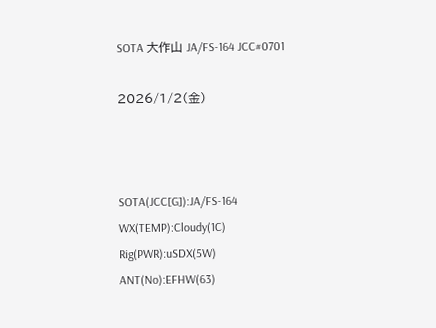SOTA 大作山 JA/FS-164 JCC#0701

2026/1/2(金)



SOTA(JCC[G]):JA/FS-164
WX(TEMP):Cloudy(1C)
Rig(PWR):uSDX(5W)
ANT(No):EFHW(63)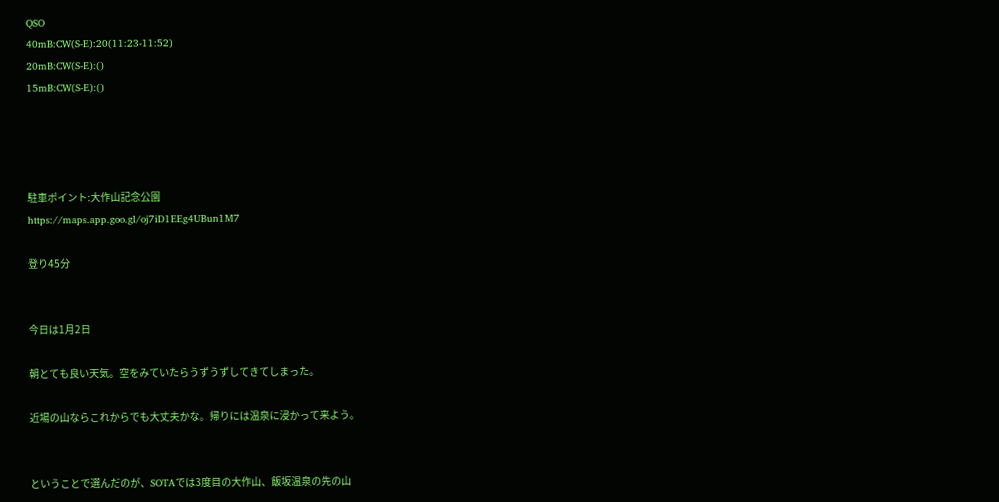QSO
40mB:CW(S-E):20(11:23-11:52)
20mB:CW(S-E):()
15mB:CW(S-E):()




駐車ポイント:大作山記念公園
https://maps.app.goo.gl/oj7iD1EEg4UBun1M7

登り45分


今日は1月2日

朝とても良い天気。空をみていたらうずうずしてきてしまった。

近場の山ならこれからでも大丈夫かな。帰りには温泉に浸かって来よう。


ということで選んだのが、SOTAでは3度目の大作山、飯坂温泉の先の山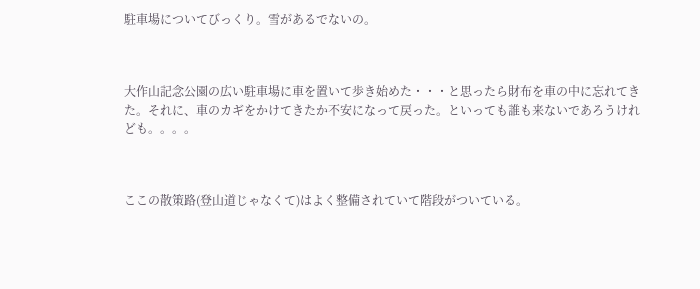駐車場についてびっくり。雪があるでないの。



大作山記念公園の広い駐車場に車を置いて歩き始めた・・・と思ったら財布を車の中に忘れてきた。それに、車のカギをかけてきたか不安になって戻った。といっても誰も来ないであろうけれども。。。。



ここの散策路(登山道じゃなくて)はよく整備されていて階段がついている。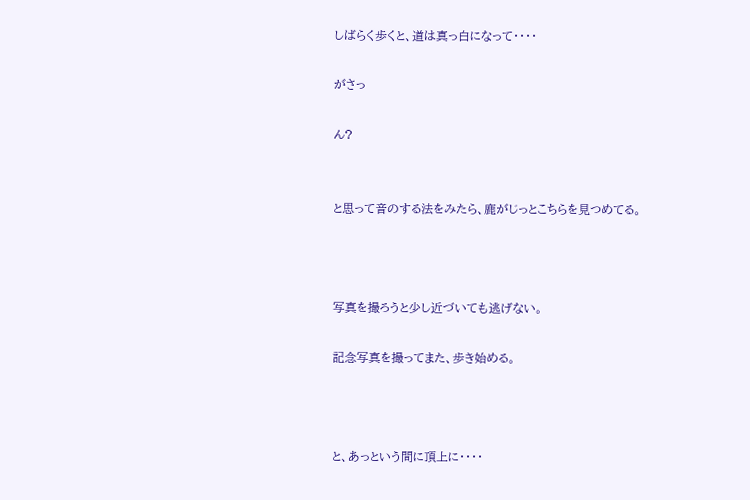しばらく歩くと、道は真っ白になって・・・・

がさっ

ん?


と思って音のする法をみたら、鹿がじっとこちらを見つめてる。



写真を撮ろうと少し近づいても逃げない。

記念写真を撮ってまた、歩き始める。



と、あっという間に頂上に・・・・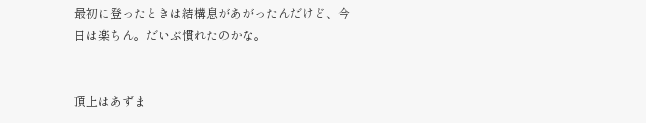最初に登ったときは結構息があがったんだけど、今日は楽ちん。だいぶ慣れたのかな。


頂上はあずま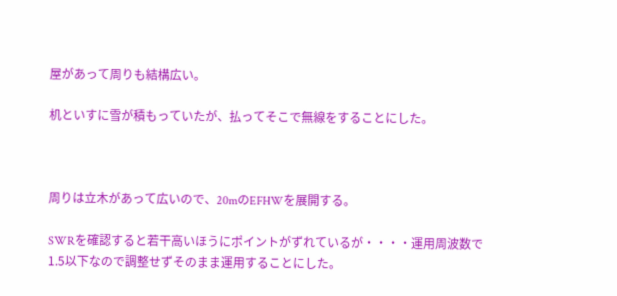屋があって周りも結構広い。

机といすに雪が積もっていたが、払ってそこで無線をすることにした。



周りは立木があって広いので、20mのEFHWを展開する。

SWRを確認すると若干高いほうにポイントがずれているが・・・・運用周波数で1.5以下なので調整せずそのまま運用することにした。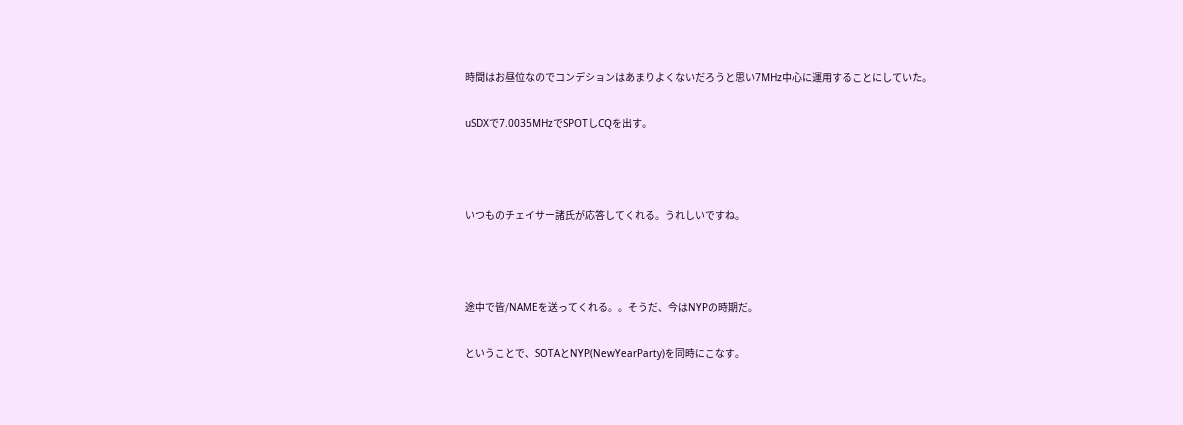時間はお昼位なのでコンデションはあまりよくないだろうと思い7MHz中心に運用することにしていた。

uSDXで7.0035MHzでSPOTしCQを出す。



いつものチェイサー諸氏が応答してくれる。うれしいですね。



途中で皆/NAMEを送ってくれる。。そうだ、今はNYPの時期だ。

ということで、SOTAとNYP(NewYearParty)を同時にこなす。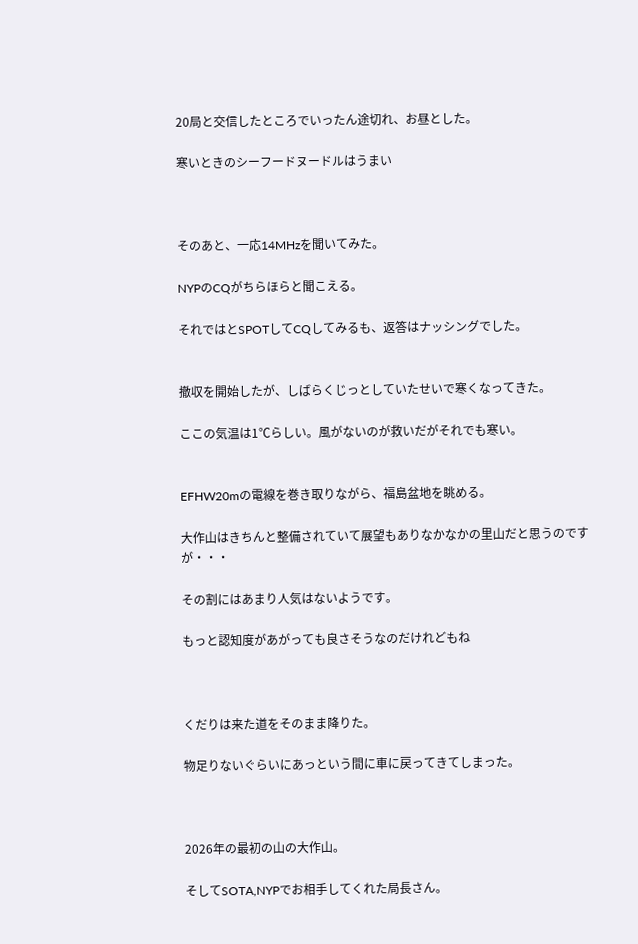20局と交信したところでいったん途切れ、お昼とした。

寒いときのシーフードヌードルはうまい



そのあと、一応14MHzを聞いてみた。

NYPのCQがちらほらと聞こえる。

それではとSPOTしてCQしてみるも、返答はナッシングでした。


撤収を開始したが、しばらくじっとしていたせいで寒くなってきた。

ここの気温は1℃らしい。風がないのが救いだがそれでも寒い。


EFHW20mの電線を巻き取りながら、福島盆地を眺める。

大作山はきちんと整備されていて展望もありなかなかの里山だと思うのですが・・・

その割にはあまり人気はないようです。

もっと認知度があがっても良さそうなのだけれどもね



くだりは来た道をそのまま降りた。

物足りないぐらいにあっという間に車に戻ってきてしまった。



2026年の最初の山の大作山。

そしてSOTA,NYPでお相手してくれた局長さん。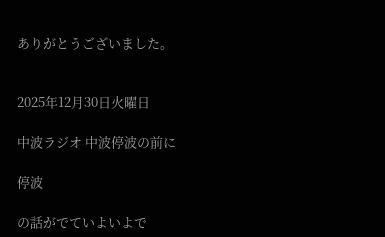ありがとうございました。


2025年12月30日火曜日

中波ラジオ 中波停波の前に

停波

の話がでていよいよで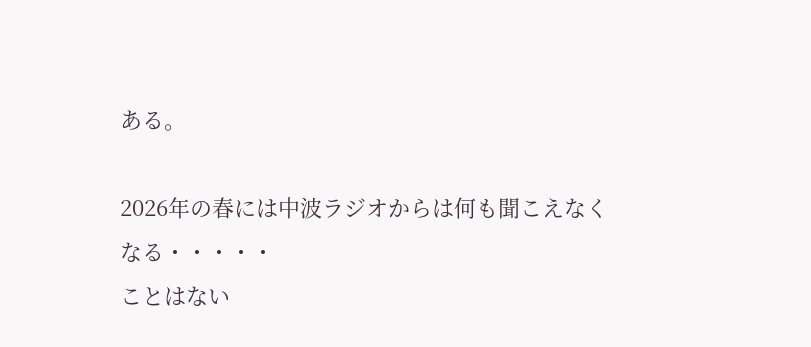ある。

2026年の春には中波ラジオからは何も聞こえなくなる・・・・・
ことはない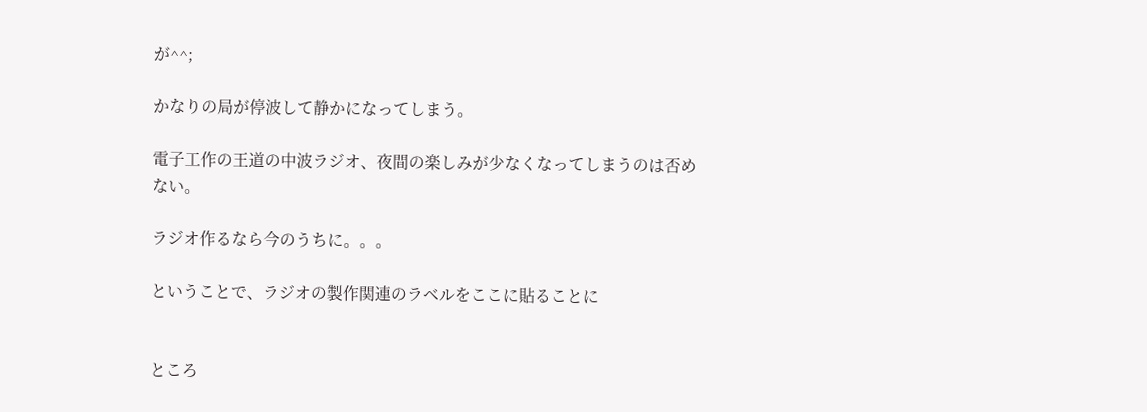が^^;

かなりの局が停波して静かになってしまう。

電子工作の王道の中波ラジオ、夜間の楽しみが少なくなってしまうのは否めない。

ラジオ作るなら今のうちに。。。

ということで、ラジオの製作関連のラベルをここに貼ることに


ところ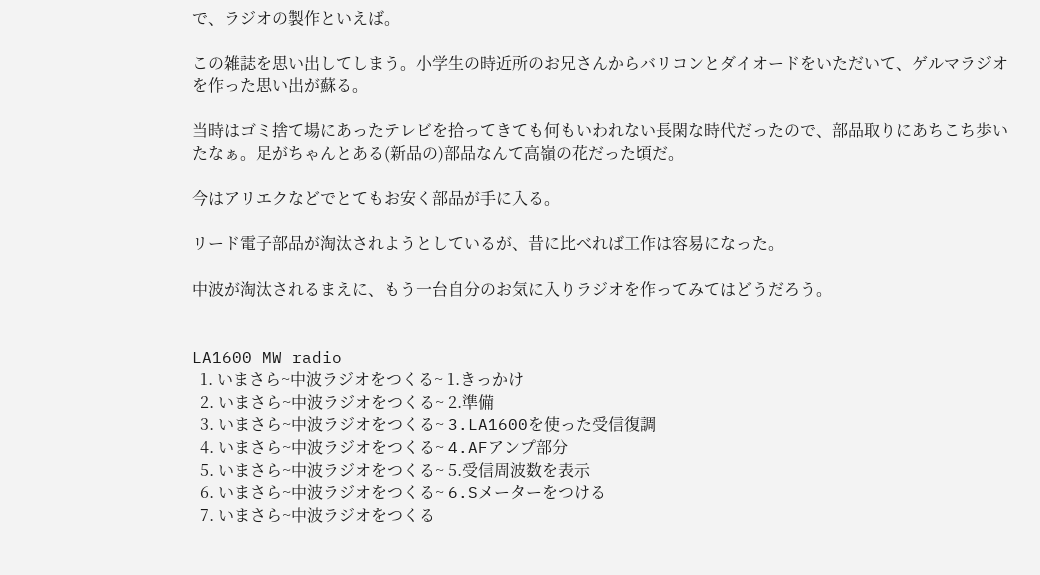で、ラジオの製作といえば。

この雑誌を思い出してしまう。小学生の時近所のお兄さんからバリコンとダイオードをいただいて、ゲルマラジオを作った思い出が蘇る。

当時はゴミ捨て場にあったテレビを拾ってきても何もいわれない長閑な時代だったので、部品取りにあちこち歩いたなぁ。足がちゃんとある(新品の)部品なんて高嶺の花だった頃だ。

今はアリエクなどでとてもお安く部品が手に入る。

リード電子部品が淘汰されようとしているが、昔に比べれば工作は容易になった。

中波が淘汰されるまえに、もう一台自分のお気に入りラジオを作ってみてはどうだろう。


LA1600 MW radio
  1. いまさら~中波ラジオをつくる~ 1.きっかけ
  2. いまさら~中波ラジオをつくる~ 2.準備
  3. いまさら~中波ラジオをつくる~ 3.LA1600を使った受信復調
  4. いまさら~中波ラジオをつくる~ 4.AFアンプ部分
  5. いまさら~中波ラジオをつくる~ 5.受信周波数を表示
  6. いまさら~中波ラジオをつくる~ 6.Sメーターをつける
  7. いまさら~中波ラジオをつくる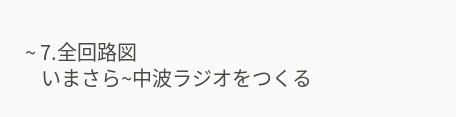~ 7.全回路図
    いまさら~中波ラジオをつくる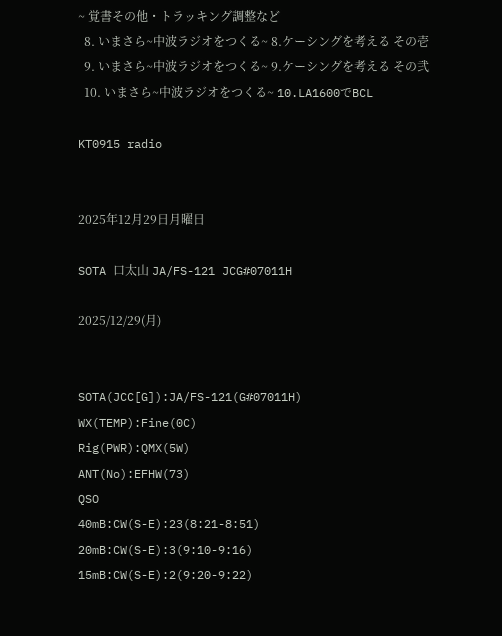~ 覚書その他・トラッキング調整など
  8. いまさら~中波ラジオをつくる~ 8.ケーシングを考える その壱
  9. いまさら~中波ラジオをつくる~ 9.ケーシングを考える その弐
  10. いまさら~中波ラジオをつくる~ 10.LA1600でBCL

KT0915 radio


2025年12月29日月曜日

SOTA 口太山 JA/FS-121 JCG#07011H

2025/12/29(月)


SOTA(JCC[G]):JA/FS-121(G#07011H)
WX(TEMP):Fine(0C)
Rig(PWR):QMX(5W)
ANT(No):EFHW(73)
QSO
40mB:CW(S-E):23(8:21-8:51)
20mB:CW(S-E):3(9:10-9:16)
15mB:CW(S-E):2(9:20-9:22)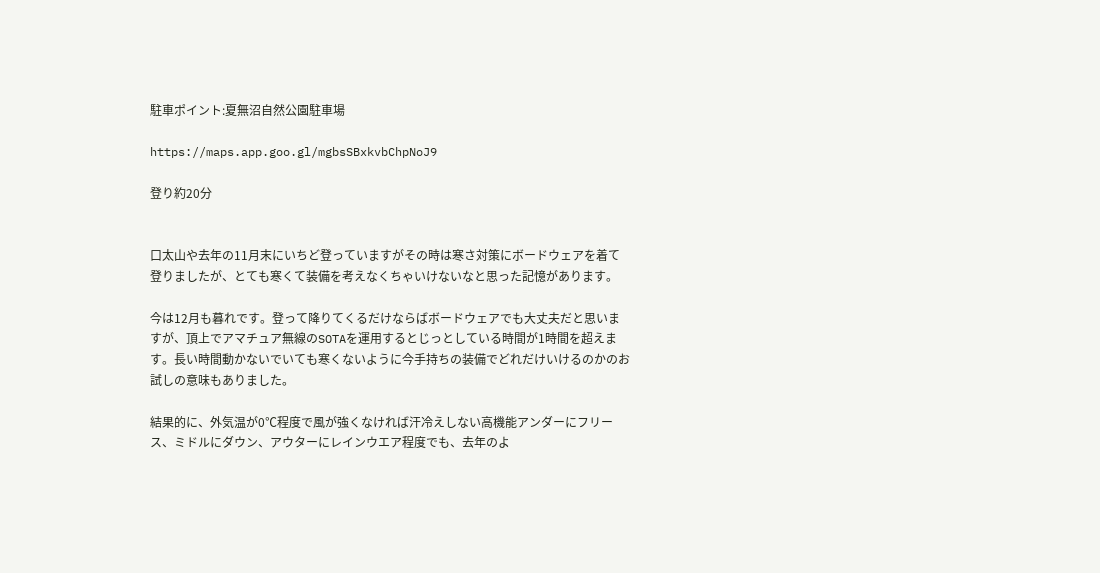駐車ポイント:夏無沼自然公園駐車場

https://maps.app.goo.gl/mgbsSBxkvbChpNoJ9

登り約20分


口太山や去年の11月末にいちど登っていますがその時は寒さ対策にボードウェアを着て登りましたが、とても寒くて装備を考えなくちゃいけないなと思った記憶があります。

今は12月も暮れです。登って降りてくるだけならばボードウェアでも大丈夫だと思いますが、頂上でアマチュア無線のSOTAを運用するとじっとしている時間が1時間を超えます。長い時間動かないでいても寒くないように今手持ちの装備でどれだけいけるのかのお試しの意味もありました。

結果的に、外気温が0℃程度で風が強くなければ汗冷えしない高機能アンダーにフリース、ミドルにダウン、アウターにレインウエア程度でも、去年のよ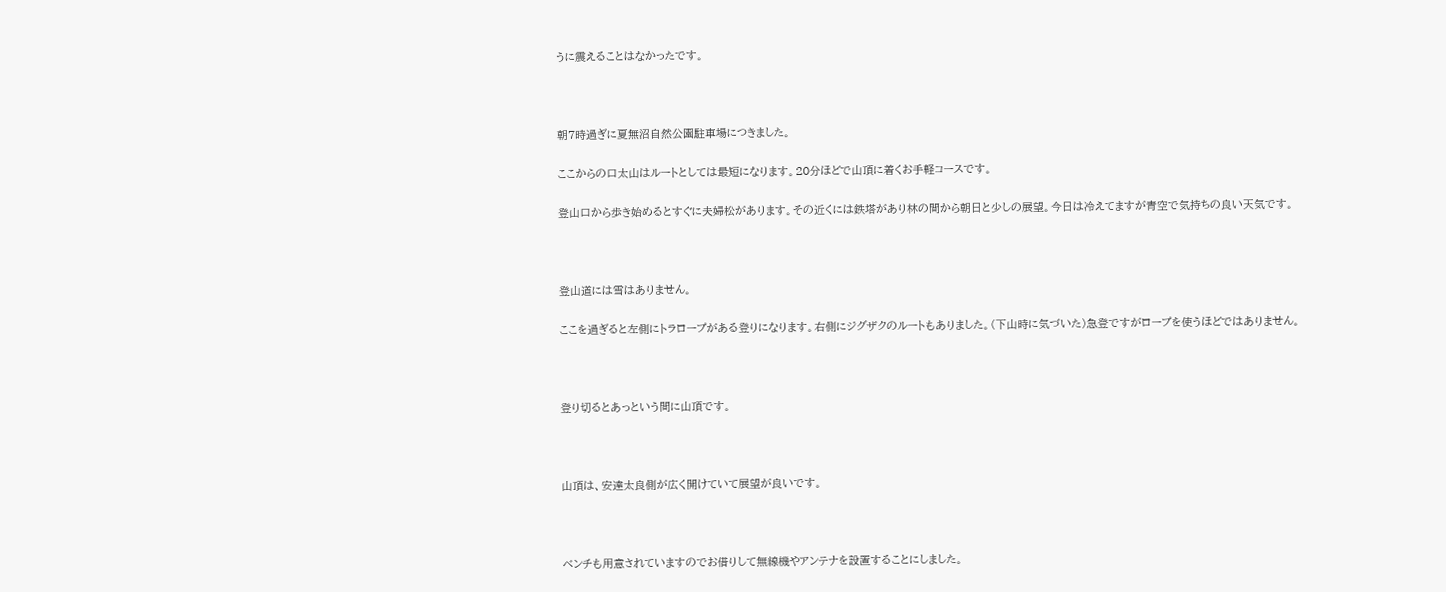うに震えることはなかったです。



朝7時過ぎに夏無沼自然公園駐車場につきました。

ここからの口太山はルートとしては最短になります。20分ほどで山頂に着くお手軽コースです。

登山口から歩き始めるとすぐに夫婦松があります。その近くには鉄塔があり林の間から朝日と少しの展望。今日は冷えてますが青空で気持ちの良い天気です。



登山道には雪はありません。

ここを過ぎると左側にトラロープがある登りになります。右側にジグザクのルートもありました。(下山時に気づいた)急登ですがロープを使うほどではありません。



登り切るとあっという間に山頂です。



山頂は、安達太良側が広く開けていて展望が良いです。



ベンチも用意されていますのでお借りして無線機やアンテナを設置することにしました。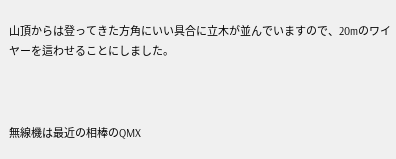山頂からは登ってきた方角にいい具合に立木が並んでいますので、20mのワイヤーを這わせることにしました。



無線機は最近の相棒のQMX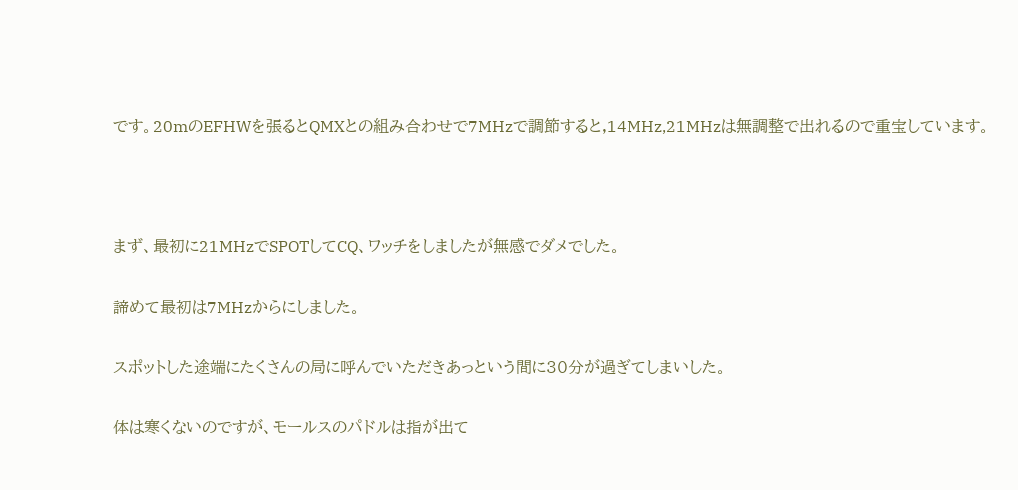です。20mのEFHWを張るとQMXとの組み合わせで7MHzで調節すると,14MHz,21MHzは無調整で出れるので重宝しています。



まず、最初に21MHzでSPOTしてCQ、ワッチをしましたが無感でダメでした。

諦めて最初は7MHzからにしました。

スポットした途端にたくさんの局に呼んでいただきあっという間に30分が過ぎてしまいした。

体は寒くないのですが、モールスのパドルは指が出て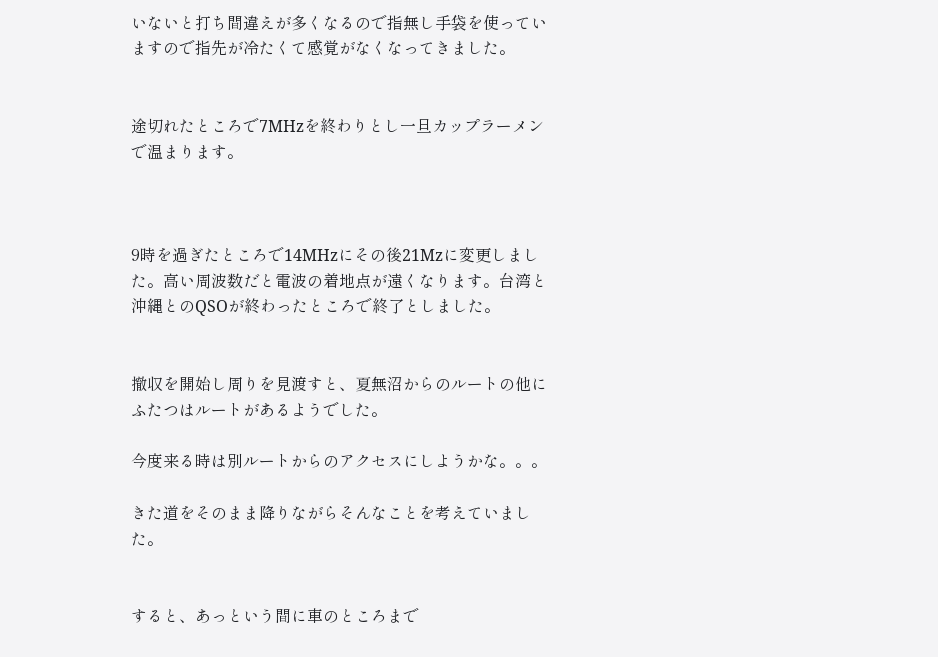いないと打ち間違えが多くなるので指無し手袋を使っていますので指先が冷たくて感覚がなくなってきました。


途切れたところで7MHzを終わりとし一旦カップラーメンで温まります。



9時を過ぎたところで14MHzにその後21Mzに変更しました。高い周波数だと電波の着地点が遠くなります。台湾と沖縄とのQSOが終わったところで終了としました。


撤収を開始し周りを見渡すと、夏無沼からのルートの他にふたつはルートがあるようでした。

今度来る時は別ルートからのアクセスにしようかな。。。

きた道をそのまま降りながらそんなことを考えていました。


すると、あっという間に車のところまで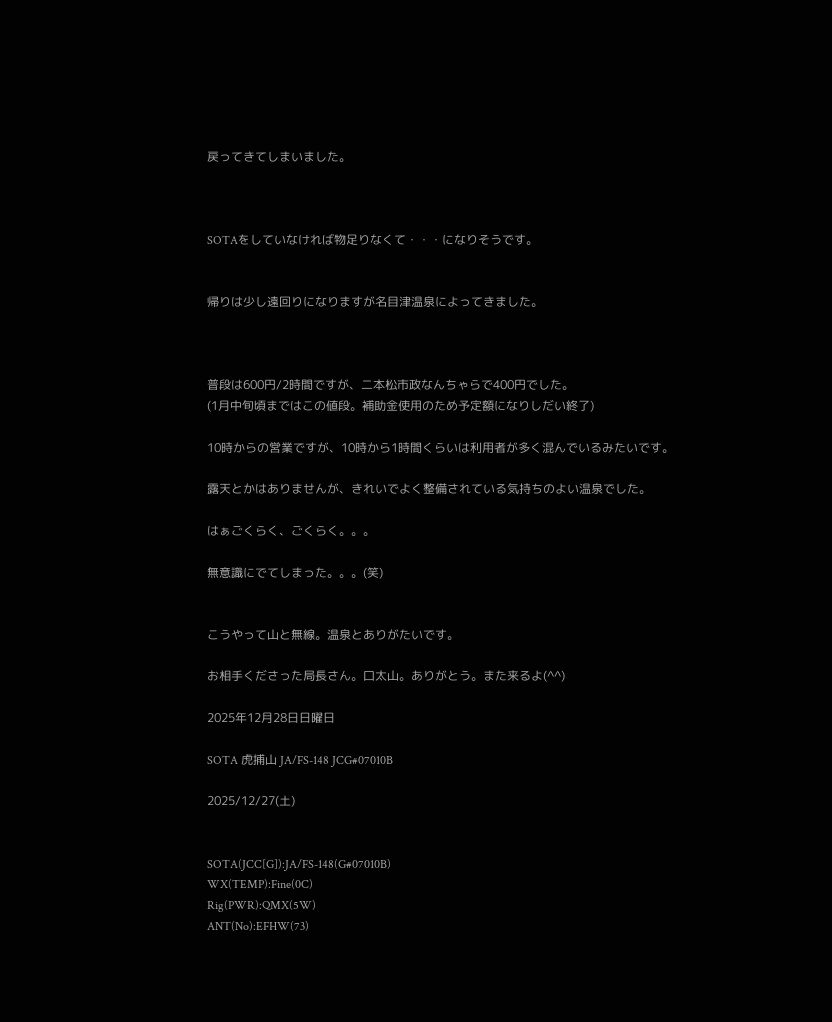戻ってきてしまいました。



SOTAをしていなければ物足りなくて・・・になりそうです。


帰りは少し遠回りになりますが名目津温泉によってきました。



普段は600円/2時間ですが、二本松市政なんちゃらで400円でした。
(1月中旬頃まではこの値段。補助金使用のため予定額になりしだい終了)

10時からの営業ですが、10時から1時間くらいは利用者が多く混んでいるみたいです。

露天とかはありませんが、きれいでよく整備されている気持ちのよい温泉でした。

はぁごくらく、ごくらく。。。

無意識にでてしまった。。。(笑)


こうやって山と無線。温泉とありがたいです。

お相手くださった局長さん。口太山。ありがとう。また来るよ(^^)

2025年12月28日日曜日

SOTA 虎捕山 JA/FS-148 JCG#07010B

2025/12/27(土)


SOTA(JCC[G]):JA/FS-148(G#07010B)
WX(TEMP):Fine(0C)
Rig(PWR):QMX(5W)
ANT(No):EFHW(73)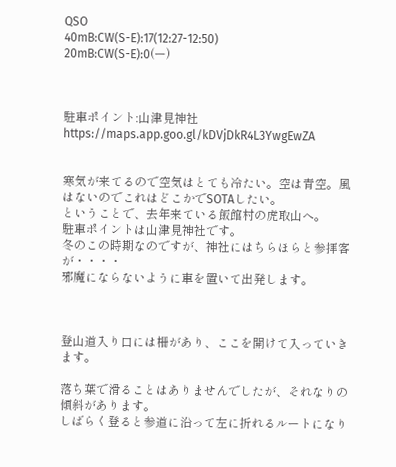QSO
40mB:CW(S-E):17(12:27-12:50)
20mB:CW(S-E):0(ー)



駐車ポイント:山津見神社 https://maps.app.goo.gl/kDVjDkR4L3YwgEwZA


寒気が来てるので空気はとても冷たい。空は青空。風はないのでこれはどこかでSOTAしたい。
ということで、去年来ている飯館村の虎取山へ。
駐車ポイントは山津見神社です。
冬のこの時期なのですが、神社にはちらほらと参拝客が・・・・
邪魔にならないように車を置いて出発します。



登山道入り口には柵があり、ここを開けて入っていきます。

落ち葉で滑ることはありませんでしたが、それなりの傾斜があります。
しばらく登ると参道に沿って左に折れるルートになり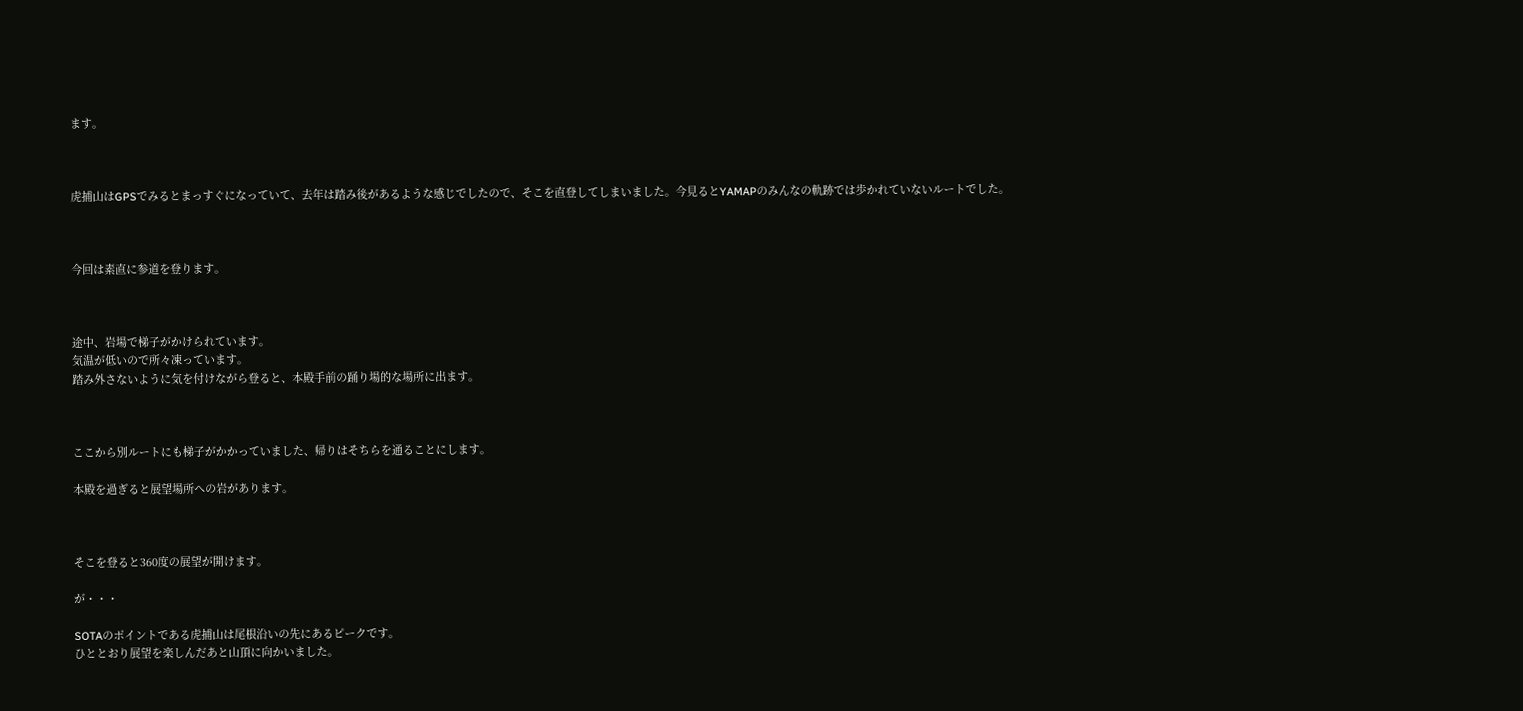ます。



虎捕山はGPSでみるとまっすぐになっていて、去年は踏み後があるような感じでしたので、そこを直登してしまいました。今見るとYAMAPのみんなの軌跡では歩かれていないルートでした。



今回は素直に参道を登ります。



途中、岩場で梯子がかけられています。
気温が低いので所々凍っています。
踏み外さないように気を付けながら登ると、本殿手前の踊り場的な場所に出ます。



ここから別ルートにも梯子がかかっていました、帰りはそちらを通ることにします。

本殿を過ぎると展望場所への岩があります。



そこを登ると360度の展望が開けます。

が・・・

SOTAのポイントである虎捕山は尾根沿いの先にあるピークです。
ひととおり展望を楽しんだあと山頂に向かいました。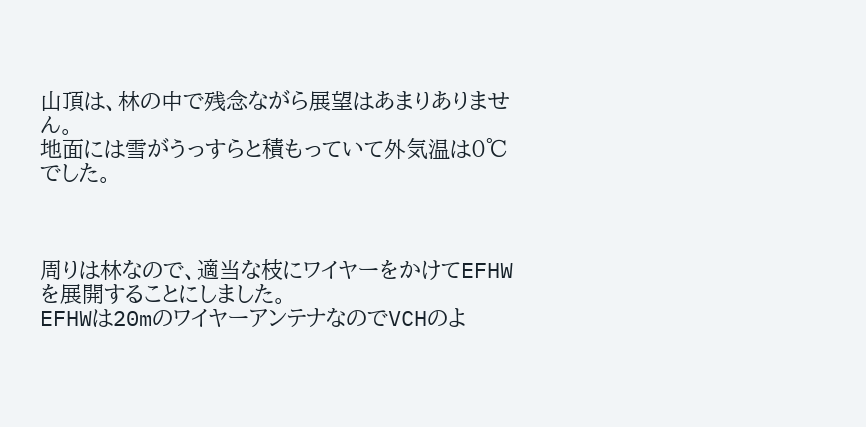山頂は、林の中で残念ながら展望はあまりありません。
地面には雪がうっすらと積もっていて外気温は0℃でした。



周りは林なので、適当な枝にワイヤーをかけてEFHWを展開することにしました。
EFHWは20mのワイヤーアンテナなのでVCHのよ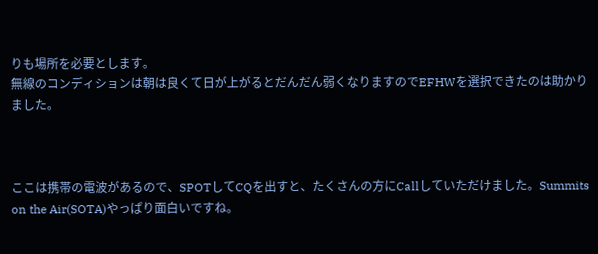りも場所を必要とします。
無線のコンディションは朝は良くて日が上がるとだんだん弱くなりますのでEFHWを選択できたのは助かりました。



ここは携帯の電波があるので、SPOTしてCQを出すと、たくさんの方にCallしていただけました。Summits on the Air(SOTA)やっぱり面白いですね。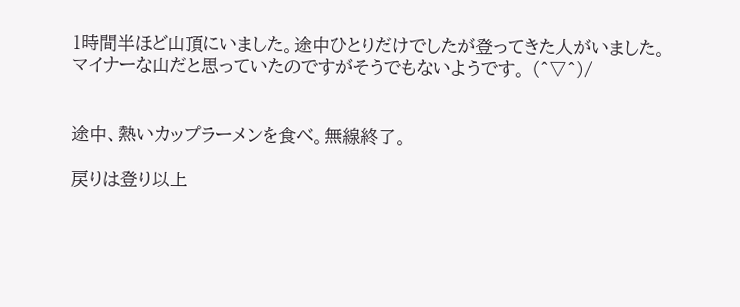1時間半ほど山頂にいました。途中ひとりだけでしたが登ってきた人がいました。
マイナーな山だと思っていたのですがそうでもないようです。 (^▽^)/


途中、熱いカップラーメンを食べ。無線終了。

戻りは登り以上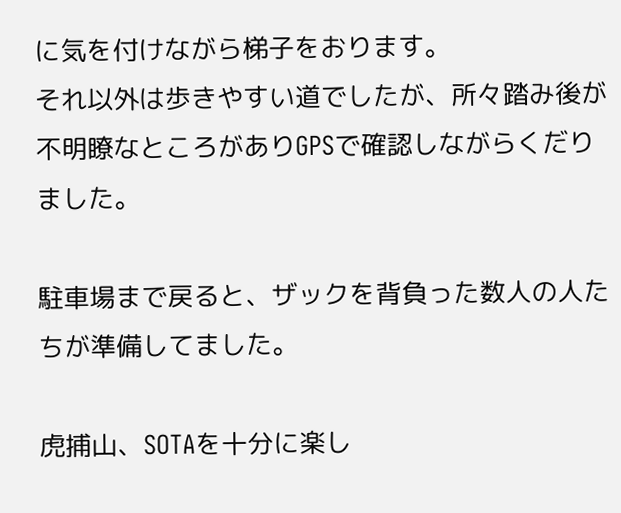に気を付けながら梯子をおります。
それ以外は歩きやすい道でしたが、所々踏み後が不明瞭なところがありGPSで確認しながらくだりました。

駐車場まで戻ると、ザックを背負った数人の人たちが準備してました。

虎捕山、SOTAを十分に楽し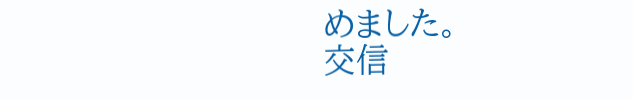めました。
交信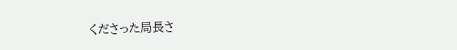くださった局長さ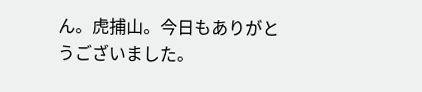ん。虎捕山。今日もありがとうございました。